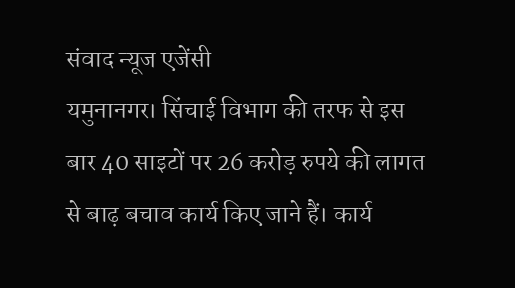संवाद न्यूज एजेंसी
यमुनानगर। सिंचाई विभाग की तरफ से इस बार 40 साइटों पर 26 करोड़ रुपये की लागत से बाढ़ बचाव कार्य किए जाने हैं। कार्य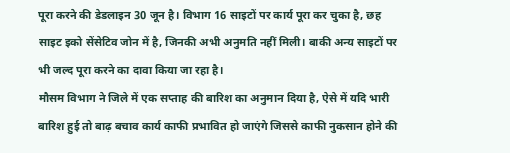पूरा करने की डेडलाइन 30 जून है। विभाग 16 साइटों पर कार्य पूरा कर चुका है, छह साइट इको सेंसेटिव जोन में है, जिनकी अभी अनुमति नहीं मिली। बाकी अन्य साइटों पर भी जल्द पूरा करने का दावा किया जा रहा है।
मौसम विभाग ने जिले में एक सप्ताह की बारिश का अनुमान दिया है, ऐसे में यदि भारी बारिश हुई तो बाढ़ बचाव कार्य काफी प्रभावित हो जाएंगे जिससे काफी नुकसान होने की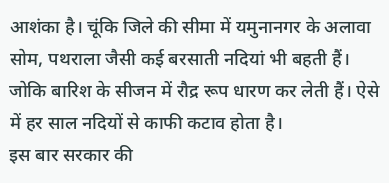आशंका है। चूंकि जिले की सीमा में यमुनानगर के अलावा सोम, पथराला जैसी कई बरसाती नदियां भी बहती हैं। जोकि बारिश के सीजन में रौद्र रूप धारण कर लेती हैं। ऐसे में हर साल नदियों से काफी कटाव होता है।
इस बार सरकार की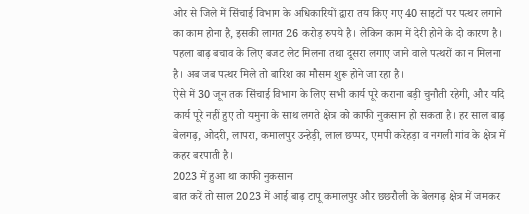ओर से जिले में सिंचाई विभाग के अधिकारियों द्वारा तय किए गए 40 साइटों पर पत्थर लगाने का काम होना है, इसकी लागत 26 करोड़ रुपये है। लेकिन काम में देरी होने के दो कारण है। पहला बाढ़ बचाव के लिए बजट लेट मिलना तथा दूसरा लगाए जाने वाले पत्थरों का न मिलना है। अब जब पत्थर मिले तो बारिश का मौसम शुरू होने जा रहा है।
ऐसे में 30 जून तक सिंचाई विभाग के लिए सभी कार्य पूरे कराना बड़ी चुनौती रहेगी, और यदि कार्य पूरे नहीं हुए तो यमुना के साथ लगते क्षेत्र को काफी नुकसान हो सकता है। हर साल बाढ़ बेलगढ़, ओदरी, लापरा, कमालपुर उन्हेड़ी, लाल छप्पर, एमपी करेहड़ा व नगली गांव के क्षेत्र में कहर बरपाती है।
2023 में हुआ था काफी नुकसान
बात करें तो साल 2023 में आई बाढ़ टापू कमालपुर और छछरौली के बेलगढ़ क्षेत्र में जमकर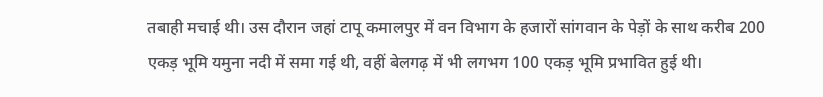तबाही मचाई थी। उस दौरान जहां टापू कमालपुर में वन विभाग के हजारों सांगवान के पेड़ों के साथ करीब 200 एकड़ भूमि यमुना नदी में समा गई थी, वहीं बेलगढ़ में भी लगभग 100 एकड़ भूमि प्रभावित हुई थी।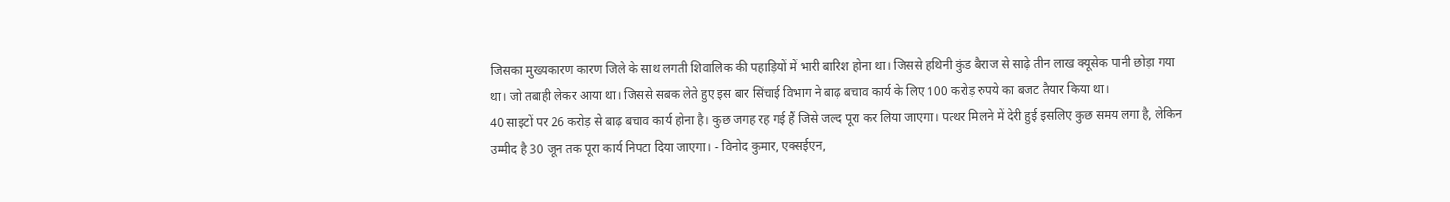जिसका मुख्यकारण कारण जिले के साथ लगती शिवालिक की पहाड़ियों में भारी बारिश होना था। जिससे हथिनी कुंड बैराज से साढ़े तीन लाख क्यूसेक पानी छोड़ा गया था। जो तबाही लेकर आया था। जिससे सबक लेते हुए इस बार सिंचाई विभाग ने बाढ़ बचाव कार्य के लिए 100 करोड़ रुपये का बजट तैयार किया था।
40 साइटों पर 26 करोड़ से बाढ़ बचाव कार्य होना है। कुछ जगह रह गई हैं जिसे जल्द पूरा कर लिया जाएगा। पत्थर मिलने में देरी हुई इसलिए कुछ समय लगा है, लेकिन उम्मीद है 30 जून तक पूरा कार्य निपटा दिया जाएगा। - विनोद कुमार, एक्सईएन,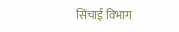सिंचाई विभाग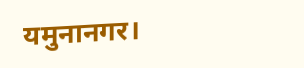यमुनानगर।